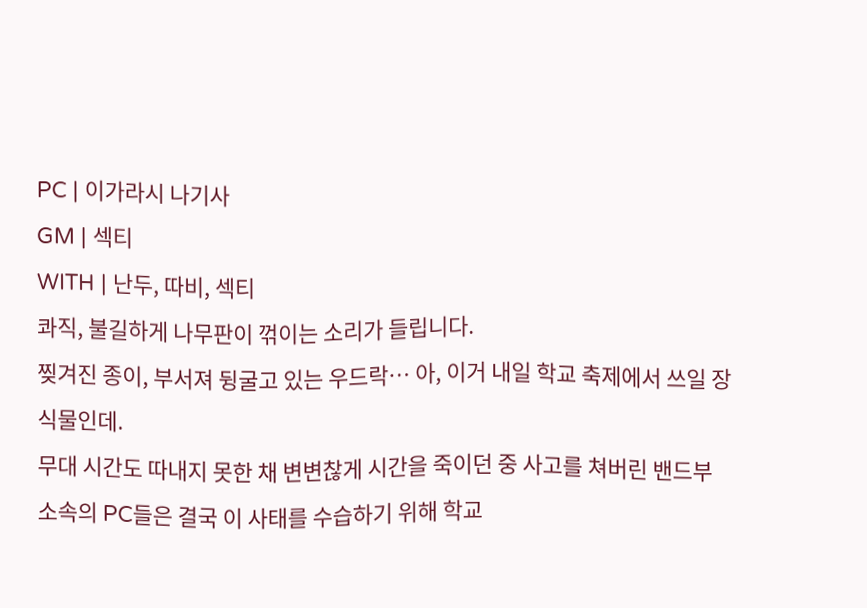PC | 이가라시 나기사
GM | 섹티
WITH | 난두, 따비, 섹티
콰직, 불길하게 나무판이 꺾이는 소리가 들립니다.
찢겨진 종이, 부서져 뒹굴고 있는 우드락… 아, 이거 내일 학교 축제에서 쓰일 장식물인데.
무대 시간도 따내지 못한 채 변변찮게 시간을 죽이던 중 사고를 쳐버린 밴드부 소속의 PC들은 결국 이 사태를 수습하기 위해 학교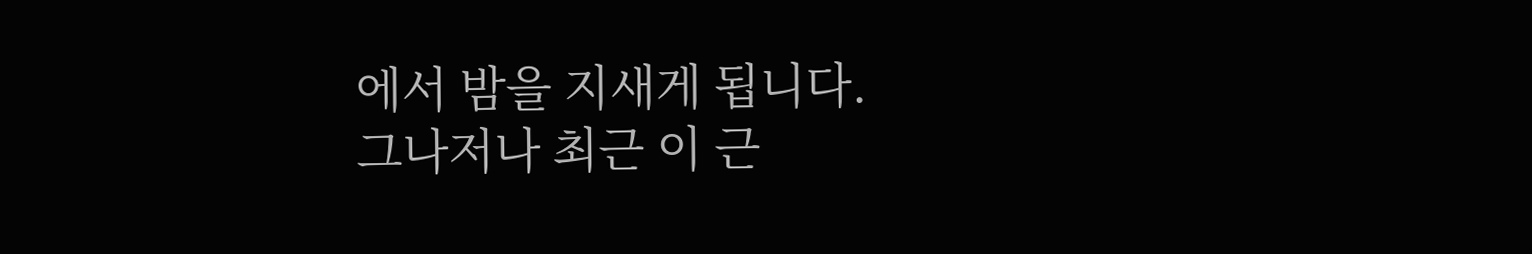에서 밤을 지새게 됩니다.
그나저나 최근 이 근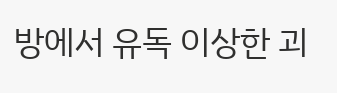방에서 유독 이상한 괴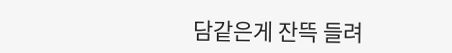담같은게 잔뜩 들려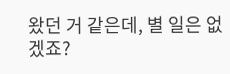왔던 거 같은데, 별 일은 없겠죠?